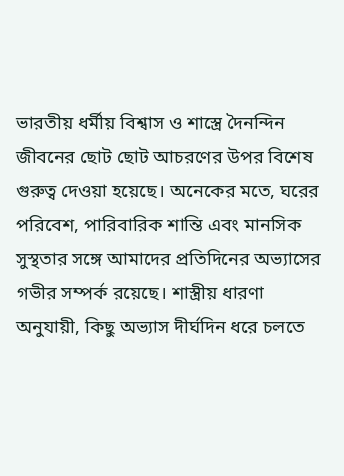ভারতীয় ধর্মীয় বিশ্বাস ও শাস্ত্রে দৈনন্দিন জীবনের ছোট ছোট আচরণের উপর বিশেষ গুরুত্ব দেওয়া হয়েছে। অনেকের মতে, ঘরের পরিবেশ, পারিবারিক শান্তি এবং মানসিক সুস্থতার সঙ্গে আমাদের প্রতিদিনের অভ্যাসের গভীর সম্পর্ক রয়েছে। শাস্ত্রীয় ধারণা অনুযায়ী, কিছু অভ্যাস দীর্ঘদিন ধরে চলতে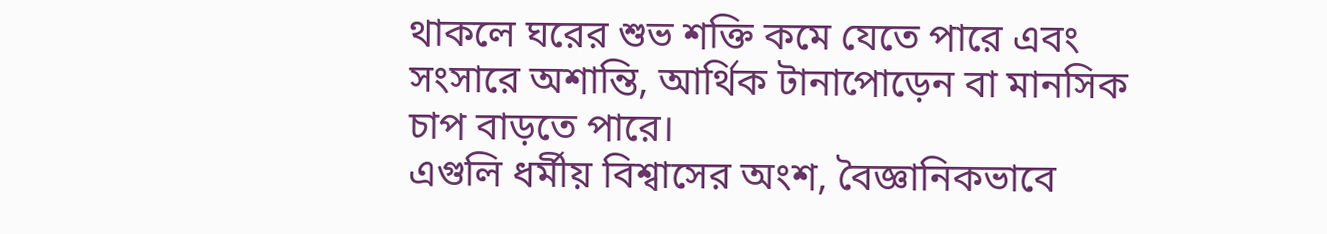থাকলে ঘরের শুভ শক্তি কমে যেতে পারে এবং সংসারে অশান্তি, আর্থিক টানাপোড়েন বা মানসিক চাপ বাড়তে পারে।
এগুলি ধর্মীয় বিশ্বাসের অংশ, বৈজ্ঞানিকভাবে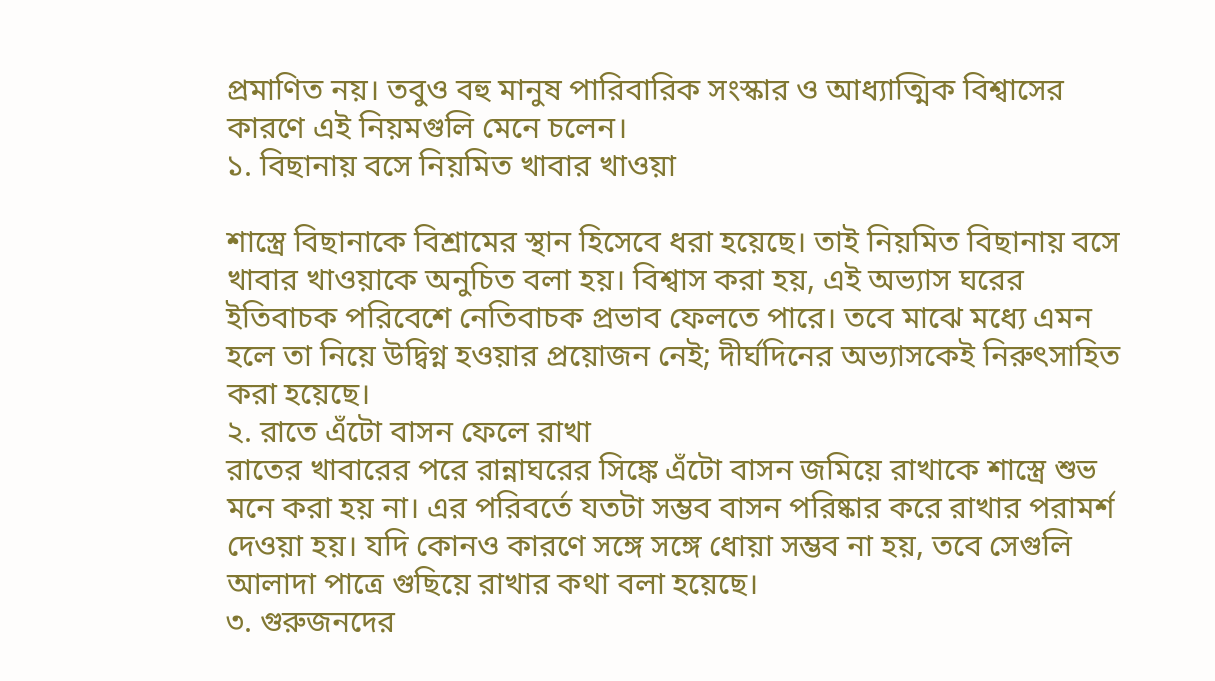প্রমাণিত নয়। তবুও বহু মানুষ পারিবারিক সংস্কার ও আধ্যাত্মিক বিশ্বাসের কারণে এই নিয়মগুলি মেনে চলেন।
১. বিছানায় বসে নিয়মিত খাবার খাওয়া

শাস্ত্রে বিছানাকে বিশ্রামের স্থান হিসেবে ধরা হয়েছে। তাই নিয়মিত বিছানায় বসে খাবার খাওয়াকে অনুচিত বলা হয়। বিশ্বাস করা হয়, এই অভ্যাস ঘরের ইতিবাচক পরিবেশে নেতিবাচক প্রভাব ফেলতে পারে। তবে মাঝে মধ্যে এমন হলে তা নিয়ে উদ্বিগ্ন হওয়ার প্রয়োজন নেই; দীর্ঘদিনের অভ্যাসকেই নিরুৎসাহিত করা হয়েছে।
২. রাতে এঁটো বাসন ফেলে রাখা
রাতের খাবারের পরে রান্নাঘরের সিঙ্কে এঁটো বাসন জমিয়ে রাখাকে শাস্ত্রে শুভ মনে করা হয় না। এর পরিবর্তে যতটা সম্ভব বাসন পরিষ্কার করে রাখার পরামর্শ দেওয়া হয়। যদি কোনও কারণে সঙ্গে সঙ্গে ধোয়া সম্ভব না হয়, তবে সেগুলি আলাদা পাত্রে গুছিয়ে রাখার কথা বলা হয়েছে।
৩. গুরুজনদের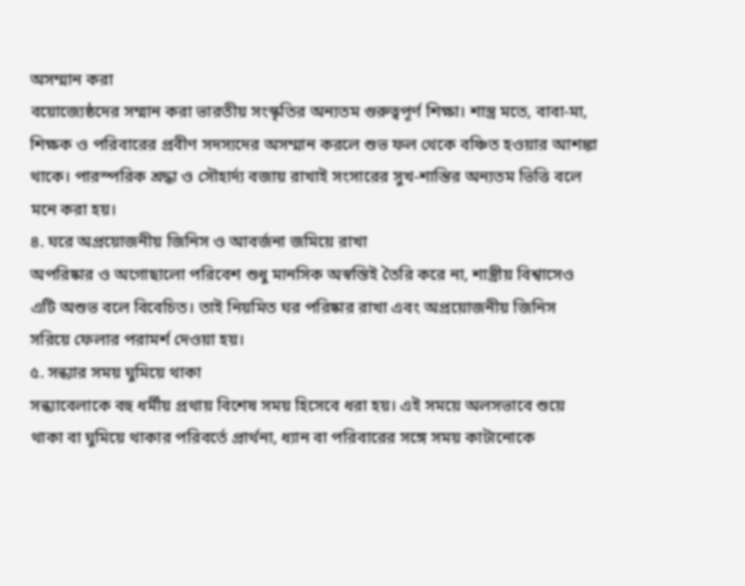অসম্মান করা
বয়োজ্যেষ্ঠদের সম্মান করা ভারতীয় সংস্কৃতির অন্যতম গুরুত্বপূর্ণ শিক্ষা। শাস্ত্র মতে, বাবা-মা, শিক্ষক ও পরিবারের প্রবীণ সদস্যদের অসম্মান করলে শুভ ফল থেকে বঞ্চিত হওয়ার আশঙ্কা থাকে। পারস্পরিক শ্রদ্ধা ও সৌহার্দ্য বজায় রাখাই সংসারের সুখ-শান্তির অন্যতম ভিত্তি বলে মনে করা হয়।
৪. ঘরে অপ্রয়োজনীয় জিনিস ও আবর্জনা জমিয়ে রাখা
অপরিষ্কার ও অগোছালো পরিবেশ শুধু মানসিক অস্বস্তিই তৈরি করে না, শাস্ত্রীয় বিশ্বাসেও এটি অশুভ বলে বিবেচিত। তাই নিয়মিত ঘর পরিষ্কার রাখা এবং অপ্রয়োজনীয় জিনিস সরিয়ে ফেলার পরামর্শ দেওয়া হয়।
৫. সন্ধ্যার সময় ঘুমিয়ে থাকা
সন্ধ্যাবেলাকে বহু ধর্মীয় প্রথায় বিশেষ সময় হিসেবে ধরা হয়। এই সময়ে অলসভাবে শুয়ে থাকা বা ঘুমিয়ে থাকার পরিবর্তে প্রার্থনা, ধ্যান বা পরিবারের সঙ্গে সময় কাটানোকে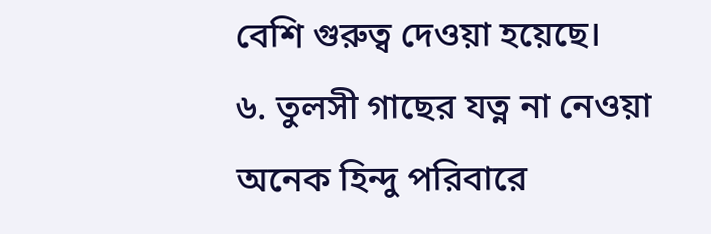বেশি গুরুত্ব দেওয়া হয়েছে।
৬. তুলসী গাছের যত্ন না নেওয়া
অনেক হিন্দু পরিবারে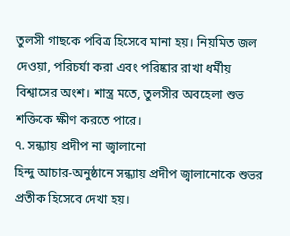তুলসী গাছকে পবিত্র হিসেবে মানা হয়। নিয়মিত জল দেওয়া, পরিচর্যা করা এবং পরিষ্কার রাখা ধর্মীয় বিশ্বাসের অংশ। শাস্ত্র মতে, তুলসীর অবহেলা শুভ শক্তিকে ক্ষীণ করতে পারে।
৭. সন্ধ্যায় প্রদীপ না জ্বালানো
হিন্দু আচার-অনুষ্ঠানে সন্ধ্যায় প্রদীপ জ্বালানোকে শুভর প্রতীক হিসেবে দেখা হয়।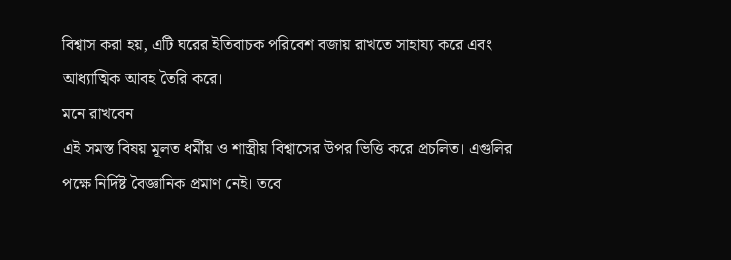বিশ্বাস করা হয়, এটি ঘরের ইতিবাচক পরিবেশ বজায় রাখতে সাহায্য করে এবং আধ্যাত্মিক আবহ তৈরি করে।
মনে রাখবেন
এই সমস্ত বিষয় মূলত ধর্মীয় ও শাস্ত্রীয় বিশ্বাসের উপর ভিত্তি করে প্রচলিত। এগুলির পক্ষে নির্দিষ্ট বৈজ্ঞানিক প্রমাণ নেই। তবে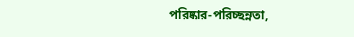পরিষ্কার-পরিচ্ছন্নতা,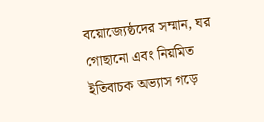বয়োজ্যেষ্ঠদের সম্মান, ঘর গোছানো এবং নিয়মিত ইতিবাচক অভ্যাস গড়ে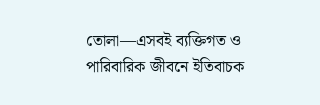তোলা—এসবই ব্যক্তিগত ও পারিবারিক জীবনে ইতিবাচক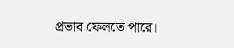প্রভাব ফেলতে পারে।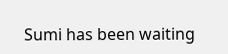Sumi has been waiting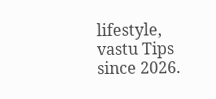lifestyle, vastu Tips since 2026.